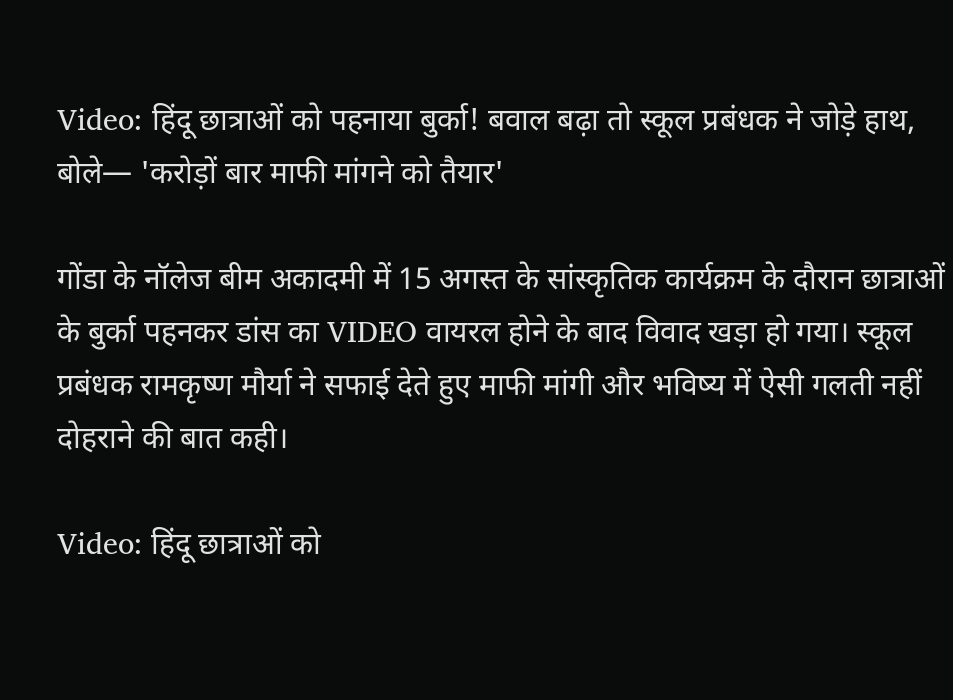Video: हिंदू छात्राओं को पहनाया बुर्का! बवाल बढ़ा तो स्कूल प्रबंधक ने जोड़े हाथ, बोले— 'करोड़ों बार माफी मांगने को तैयार'

गोंडा के नॉलेज बीम अकादमी में 15 अगस्त के सांस्कृतिक कार्यक्रम के दौरान छात्राओं के बुर्का पहनकर डांस का VIDEO वायरल होने के बाद विवाद खड़ा हो गया। स्कूल प्रबंधक रामकृष्ण मौर्या ने सफाई देते हुए माफी मांगी और भविष्य में ऐसी गलती नहीं दोहराने की बात कही।

Video: हिंदू छात्राओं को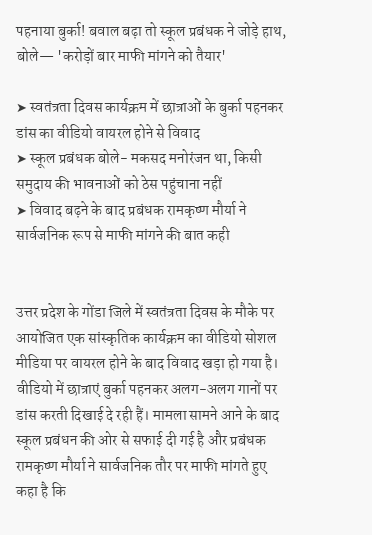पहनाया बुर्का! बवाल बढ़ा तो स्कूल प्रबंधक ने जोड़े हाथ, बोले— 'करोड़ों बार माफी मांगने को तैयार'

➤ स्वतंत्रता दिवस कार्यक्रम में छात्राओं के बुर्का पहनकर डांस का वीडियो वायरल होने से विवाद
➤ स्कूल प्रबंधक बोले- मकसद मनोरंजन था, किसी समुदाय की भावनाओं को ठेस पहुंचाना नहीं
➤ विवाद बढ़ने के बाद प्रबंधक रामकृष्ण मौर्या ने सार्वजनिक रूप से माफी मांगने की बात कही


उत्तर प्रदेश के गोंडा जिले में स्वतंत्रता दिवस के मौके पर आयोजित एक सांस्कृतिक कार्यक्रम का वीडियो सोशल मीडिया पर वायरल होने के बाद विवाद खड़ा हो गया है। वीडियो में छात्राएं बुर्का पहनकर अलग-अलग गानों पर डांस करती दिखाई दे रही हैं। मामला सामने आने के बाद स्कूल प्रबंधन की ओर से सफाई दी गई है और प्रबंधक रामकृष्ण मौर्या ने सार्वजनिक तौर पर माफी मांगते हुए कहा है कि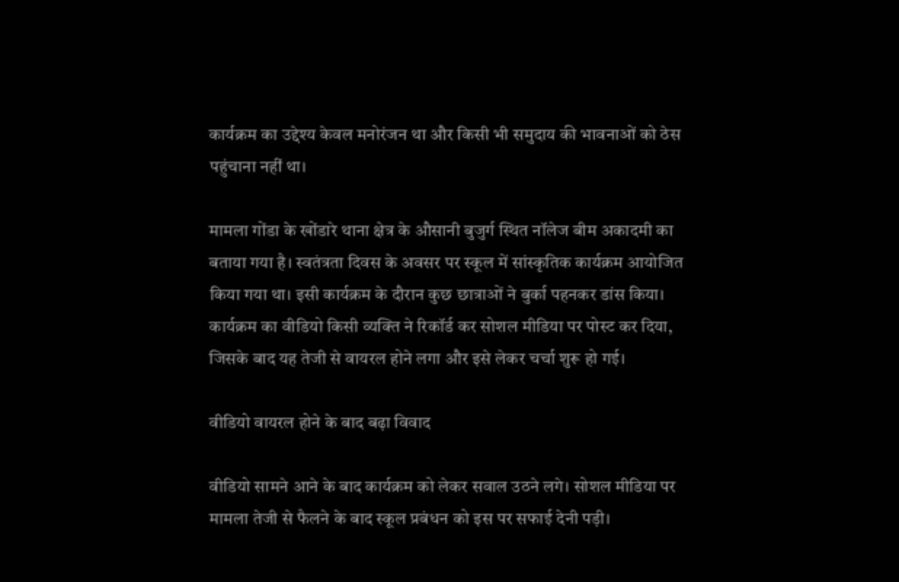कार्यक्रम का उद्देश्य केवल मनोरंजन था और किसी भी समुदाय की भावनाओं को ठेस पहुंचाना नहीं था।

मामला गोंडा के खोंडारे थाना क्षेत्र के औसानी बुजुर्ग स्थित नॉलेज बीम अकादमी का बताया गया है। स्वतंत्रता दिवस के अवसर पर स्कूल में सांस्कृतिक कार्यक्रम आयोजित किया गया था। इसी कार्यक्रम के दौरान कुछ छात्राओं ने बुर्का पहनकर डांस किया। कार्यक्रम का वीडियो किसी व्यक्ति ने रिकॉर्ड कर सोशल मीडिया पर पोस्ट कर दिया, जिसके बाद यह तेजी से वायरल होने लगा और इसे लेकर चर्चा शुरू हो गई।

वीडियो वायरल होने के बाद बढ़ा विवाद

वीडियो सामने आने के बाद कार्यक्रम को लेकर सवाल उठने लगे। सोशल मीडिया पर मामला तेजी से फैलने के बाद स्कूल प्रबंधन को इस पर सफाई देनी पड़ी।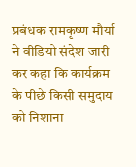प्रबंधक रामकृष्ण मौर्या ने वीडियो संदेश जारी कर कहा कि कार्यक्रम के पीछे किसी समुदाय को निशाना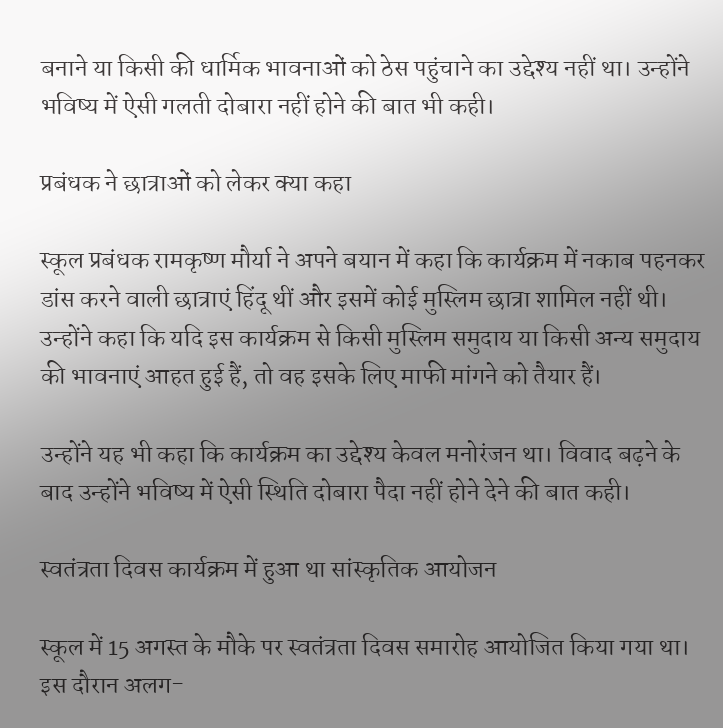बनाने या किसी की धार्मिक भावनाओं को ठेस पहुंचाने का उद्देश्य नहीं था। उन्होंने भविष्य में ऐसी गलती दोबारा नहीं होने की बात भी कही।

प्रबंधक ने छात्राओं को लेकर क्या कहा

स्कूल प्रबंधक रामकृष्ण मौर्या ने अपने बयान में कहा कि कार्यक्रम में नकाब पहनकर डांस करने वाली छात्राएं हिंदू थीं और इसमें कोई मुस्लिम छात्रा शामिल नहीं थी। उन्होंने कहा कि यदि इस कार्यक्रम से किसी मुस्लिम समुदाय या किसी अन्य समुदाय की भावनाएं आहत हुई हैं, तो वह इसके लिए माफी मांगने को तैयार हैं।

उन्होंने यह भी कहा कि कार्यक्रम का उद्देश्य केवल मनोरंजन था। विवाद बढ़ने के बाद उन्होंने भविष्य में ऐसी स्थिति दोबारा पैदा नहीं होने देने की बात कही।

स्वतंत्रता दिवस कार्यक्रम में हुआ था सांस्कृतिक आयोजन

स्कूल में 15 अगस्त के मौके पर स्वतंत्रता दिवस समारोह आयोजित किया गया था। इस दौरान अलग-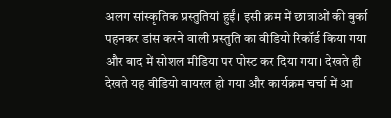अलग सांस्कृतिक प्रस्तुतियां हुईं। इसी क्रम में छात्राओं की बुर्का पहनकर डांस करने वाली प्रस्तुति का वीडियो रिकॉर्ड किया गया और बाद में सोशल मीडिया पर पोस्ट कर दिया गया। देखते ही देखते यह वीडियो वायरल हो गया और कार्यक्रम चर्चा में आ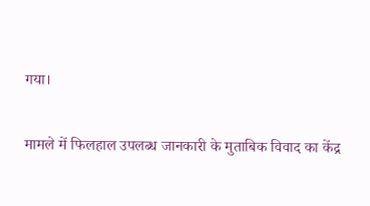गया।

मामले में फिलहाल उपलब्ध जानकारी के मुताबिक विवाद का केंद्र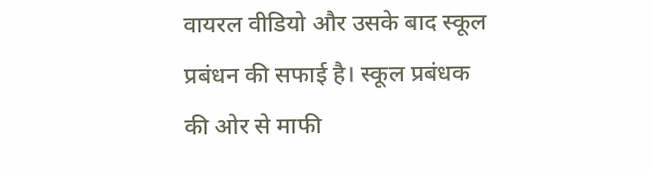वायरल वीडियो और उसके बाद स्कूल प्रबंधन की सफाई है। स्कूल प्रबंधक की ओर से माफी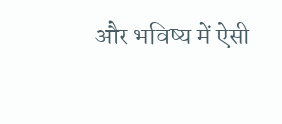और भविष्य में ऐसी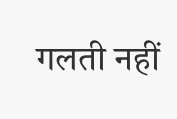गलती नहीं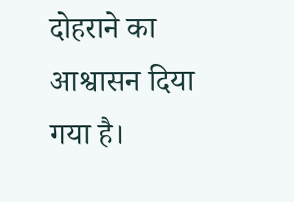दोहराने का आश्वासन दिया गया है।